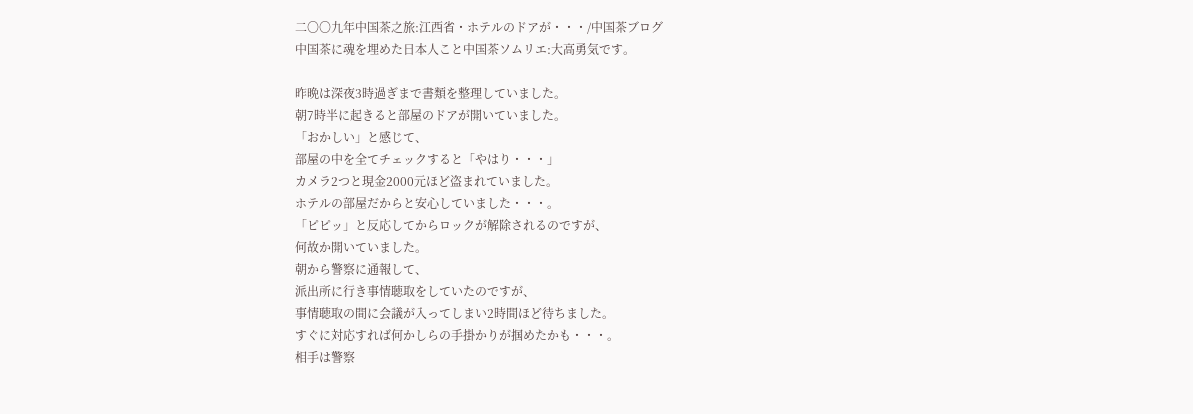二〇〇九年中国茶之旅:江西省・ホテルのドアが・・・/中国茶ブログ
中国茶に魂を埋めた日本人こと中国茶ソムリエ:大高勇気です。

昨晩は深夜3時過ぎまで書類を整理していました。
朝7時半に起きると部屋のドアが開いていました。
「おかしい」と感じて、
部屋の中を全てチェックすると「やはり・・・」
カメラ2つと現金2000元ほど盗まれていました。
ホテルの部屋だからと安心していました・・・。
「ピピッ」と反応してからロックが解除されるのですが、
何故か開いていました。
朝から警察に通報して、
派出所に行き事情聴取をしていたのですが、
事情聴取の間に会議が入ってしまい2時間ほど待ちました。
すぐに対応すれば何かしらの手掛かりが掴めたかも・・・。
相手は警察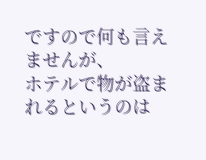ですので何も言えませんが、
ホテルで物が盗まれるというのは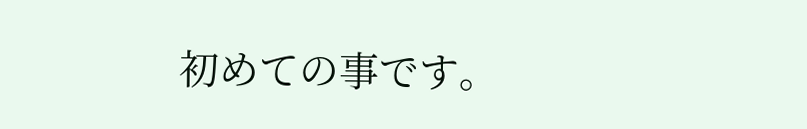初めての事です。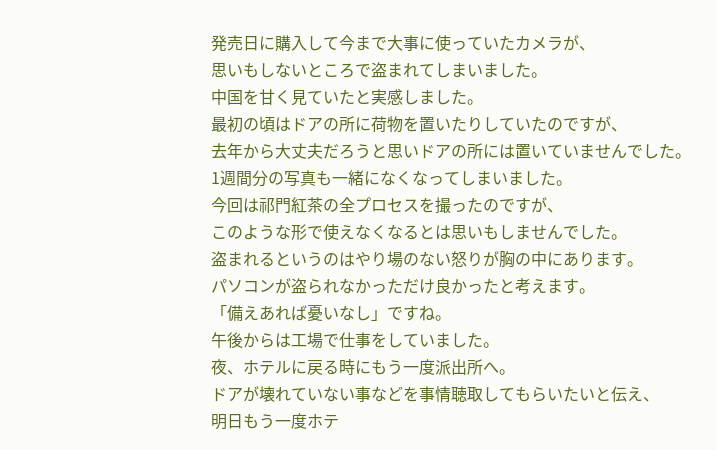発売日に購入して今まで大事に使っていたカメラが、
思いもしないところで盗まれてしまいました。
中国を甘く見ていたと実感しました。
最初の頃はドアの所に荷物を置いたりしていたのですが、
去年から大丈夫だろうと思いドアの所には置いていませんでした。
1週間分の写真も一緒になくなってしまいました。
今回は祁門紅茶の全プロセスを撮ったのですが、
このような形で使えなくなるとは思いもしませんでした。
盗まれるというのはやり場のない怒りが胸の中にあります。
パソコンが盗られなかっただけ良かったと考えます。
「備えあれば憂いなし」ですね。
午後からは工場で仕事をしていました。
夜、ホテルに戻る時にもう一度派出所へ。
ドアが壊れていない事などを事情聴取してもらいたいと伝え、
明日もう一度ホテ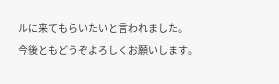ルに来てもらいたいと言われました。
今後ともどうぞよろしくお願いします。